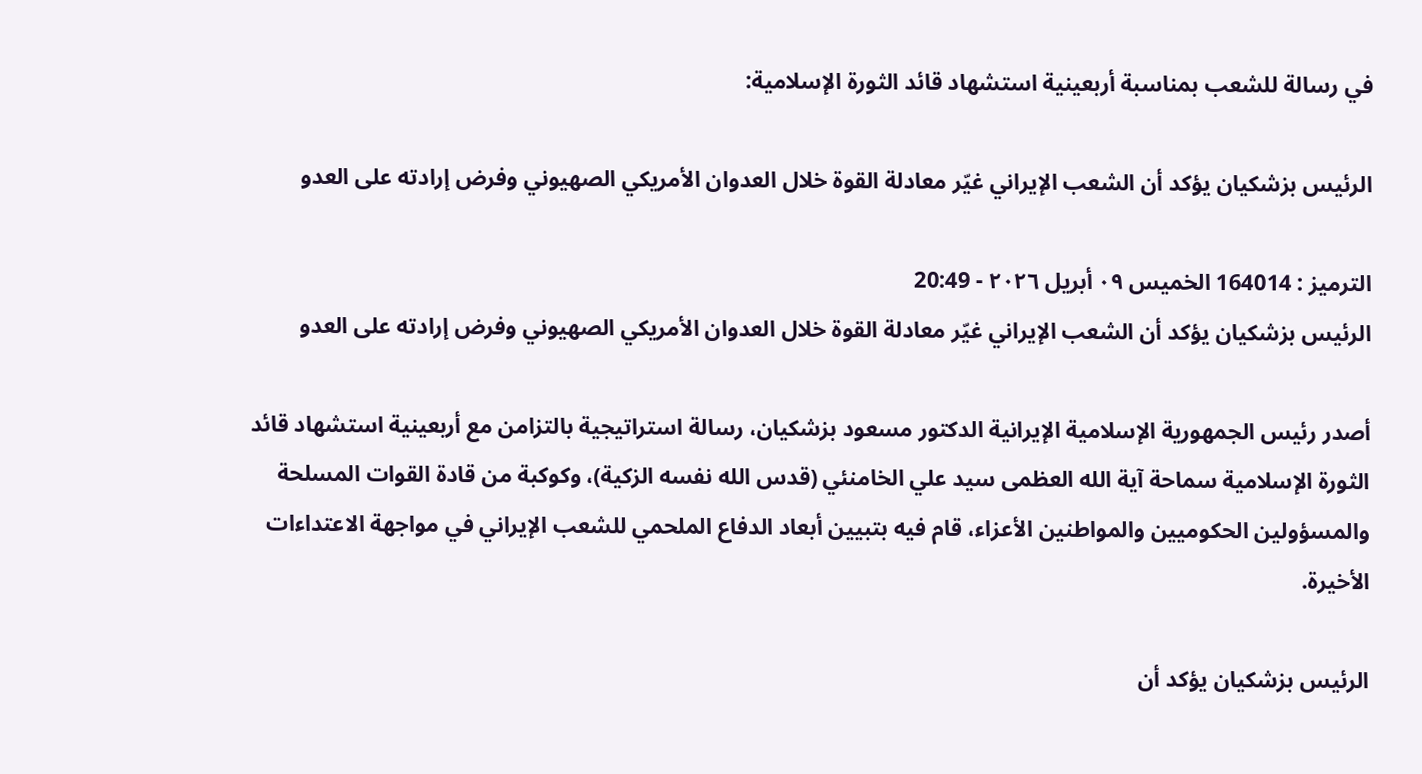في رسالة للشعب بمناسبة أربعينية استشهاد قائد الثورة الإسلامية:

الرئيس بزشكيان يؤكد أن الشعب الإيراني غيّر معادلة القوة خلال العدوان الأمريكي الصهيوني وفرض إرادته على العدو

الترمیز : 164014 الخميس ٠٩ أبريل ٢٠٢٦ - 20:49
الرئيس بزشكيان يؤكد أن الشعب الإيراني غيّر معادلة القوة خلال العدوان الأمريكي الصهيوني وفرض إرادته على العدو

أصدر رئيس الجمهورية الإسلامية الإيرانية الدكتور مسعود بزشكيان، رسالة استراتيجية بالتزامن مع أربعينية استشهاد قائد الثورة الإسلامية سماحة آية الله العظمى سيد علي الخامنئي (قدس الله نفسه الزكية)، وكوكبة من قادة القوات المسلحة والمسؤولين الحكوميين والمواطنين الأعزاء، قام فيه بتبيين أبعاد الدفاع الملحمي للشعب الإيراني في مواجهة الاعتداءات الأخيرة.

الرئيس بزشكيان يؤكد أن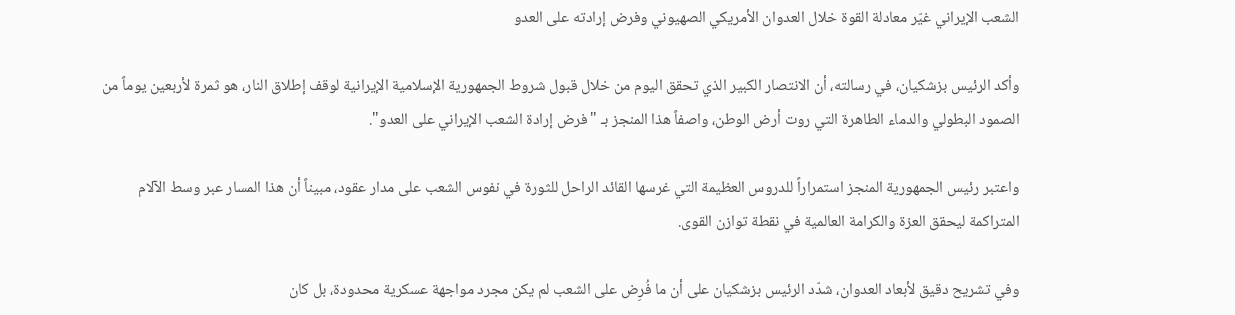الشعب الإيراني غيّر معادلة القوة خلال العدوان الأمريكي الصهيوني وفرض إرادته على العدو

وأكد الرئيس بزشكيان، في رسالته، أن الانتصار الكبير الذي تحقق اليوم من خلال قبول شروط الجمهورية الإسلامية الإيرانية لوقف إطلاق النار، هو ثمرة لأربعين يوماً من الصمود البطولي والدماء الطاهرة التي روت أرض الوطن، واصفاً هذا المنجز بـ "فرض إرادة الشعب الإيراني على العدو".

واعتبر رئيس الجمهورية المنجز استمراراً للدروس العظيمة التي غرسها القائد الراحل للثورة في نفوس الشعب على مدار عقود، مبيناً أن هذا المسار عبر وسط الآلام المتراكمة ليحقق العزة والكرامة العالمية في نقطة توازن القوى.

وفي تشريح دقيق لأبعاد العدوان، شدّد الرئيس بزشكيان على أن ما فُرِض على الشعب لم يكن مجرد مواجهة عسكرية محدودة، بل كان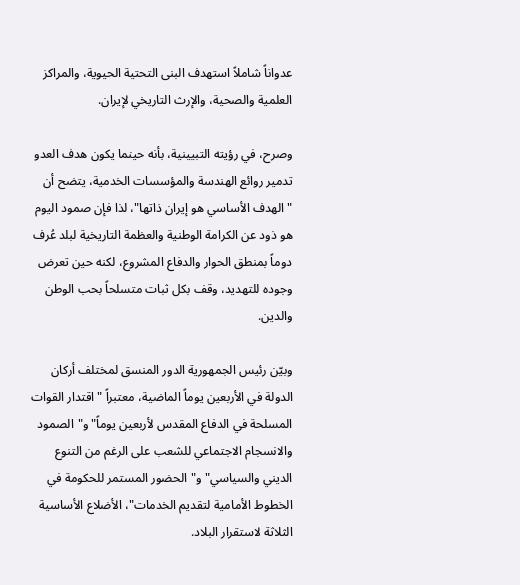عدواناً شاملاً استهدف البنى التحتية الحيوية، والمراكز العلمية والصحية، والإرث التاريخي لإيران.

وصرح، في رؤيته التبيينية، بأنه حينما يكون هدف العدو تدمير روائع الهندسة والمؤسسات الخدمية، يتضح أن "الهدف الأساسي هو إيران ذاتها"، لذا فإن صمود اليوم هو ذود عن الكرامة الوطنية والعظمة التاريخية لبلد عُرف دوماً بمنطق الحوار والدفاع المشروع، لكنه حين تعرض وجوده للتهديد، وقف بكل ثبات متسلحاً بحب الوطن والدين.

وبيّن رئيس الجمهورية الدور المنسق لمختلف أركان الدولة في الأربعين يوماً الماضية، معتبراً "اقتدار القوات المسلحة في الدفاع المقدس لأربعين يوماً" و"الصمود والانسجام الاجتماعي للشعب على الرغم من التنوع الديني والسياسي" و"الحضور المستمر للحكومة في الخطوط الأمامية لتقديم الخدمات"، الأضلاع الأساسية الثلاثة لاستقرار البلاد.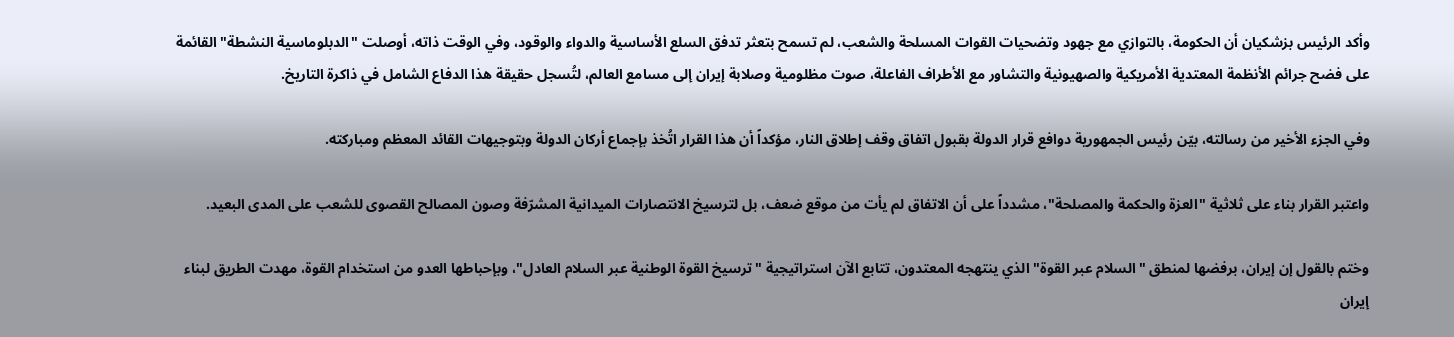وأكد الرئيس بزشكيان أن الحكومة، بالتوازي مع جهود وتضحيات القوات المسلحة والشعب، لم تسمح بتعثر تدفق السلع الأساسية والدواء والوقود، وفي الوقت ذاته، أوصلت "الدبلوماسية النشطة" القائمة على فضح جرائم الأنظمة المعتدية الأمريكية والصهيونية والتشاور مع الأطراف الفاعلة، صوت مظلومية وصلابة إيران إلى مسامع العالم، لتُسجل حقيقة هذا الدفاع الشامل في ذاكرة التاريخ.

وفي الجزء الأخير من رسالته، بيّن رئيس الجمهورية دوافع قرار الدولة بقبول اتفاق وقف إطلاق النار، مؤكداً أن هذا القرار اتُخذ بإجماع أركان الدولة وبتوجيهات القائد المعظم ومباركته.

واعتبر القرار بناء على ثلاثية "العزة والحكمة والمصلحة"، مشدداً على أن الاتفاق لم يأت من موقع ضعف، بل لترسيخ الانتصارات الميدانية المشرّفة وصون المصالح القصوى للشعب على المدى البعيد.

وختم بالقول إن إيران، برفضها لمنطق "السلام عبر القوة" الذي ينتهجه المعتدون، تتابع الآن استراتيجية "ترسيخ القوة الوطنية عبر السلام العادل"، وبإحباطها العدو من استخدام القوة، مهدت الطريق لبناء إيران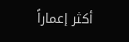أكثر إعماراً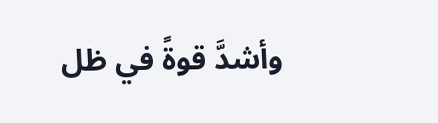وأشدَّ قوةً في ظل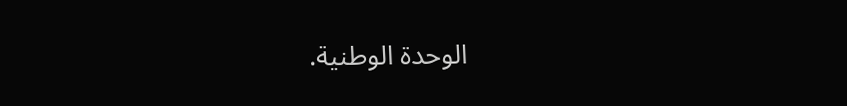الوحدة الوطنية.